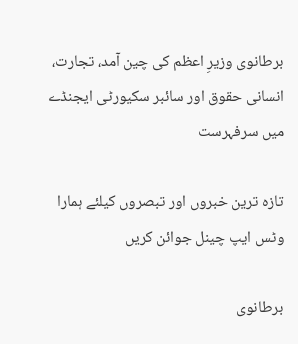برطانوی وزیرِ اعظم کی چین آمد، تجارت، انسانی حقوق اور سائبر سکیورٹی ایجنڈے میں سرفہرست

تازہ ترین خبروں اور تبصروں کیلئے ہمارا وٹس ایپ چینل جوائن کریں

برطانوی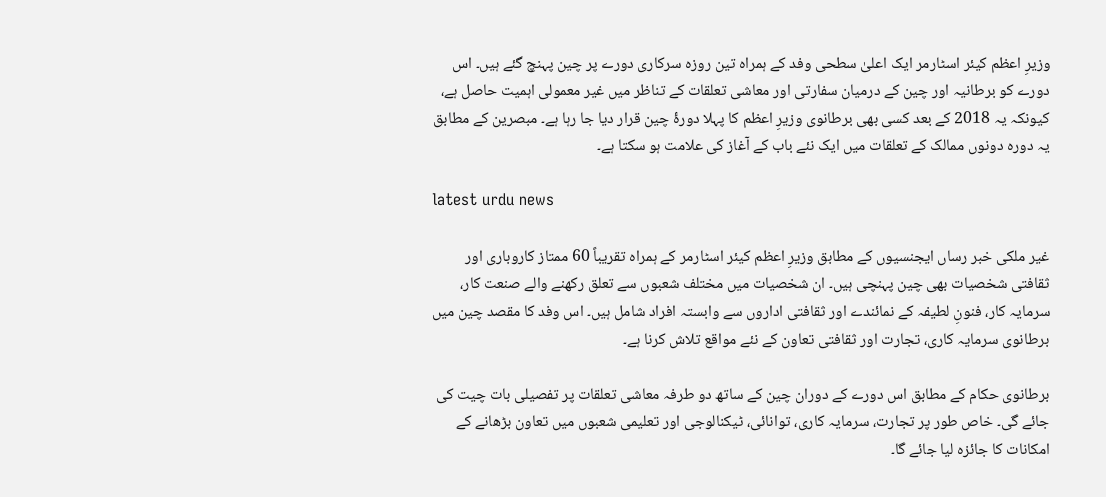وزیرِ اعظم کیئر اسٹارمر ایک اعلیٰ سطحی وفد کے ہمراہ تین روزہ سرکاری دورے پر چین پہنچ گئے ہیں۔ اس دورے کو برطانیہ اور چین کے درمیان سفارتی اور معاشی تعلقات کے تناظر میں غیر معمولی اہمیت حاصل ہے، کیونکہ یہ 2018 کے بعد کسی بھی برطانوی وزیرِ اعظم کا پہلا دورۂ چین قرار دیا جا رہا ہے۔ مبصرین کے مطابق یہ دورہ دونوں ممالک کے تعلقات میں ایک نئے باب کے آغاز کی علامت ہو سکتا ہے۔

latest urdu news

غیر ملکی خبر رساں ایجنسیوں کے مطابق وزیرِ اعظم کیئر اسٹارمر کے ہمراہ تقریباً 60 ممتاز کاروباری اور ثقافتی شخصیات بھی چین پہنچی ہیں۔ ان شخصیات میں مختلف شعبوں سے تعلق رکھنے والے صنعت کار، سرمایہ کار، فنونِ لطیفہ کے نمائندے اور ثقافتی اداروں سے وابستہ افراد شامل ہیں۔ اس وفد کا مقصد چین میں برطانوی سرمایہ کاری، تجارت اور ثقافتی تعاون کے نئے مواقع تلاش کرنا ہے۔

برطانوی حکام کے مطابق اس دورے کے دوران چین کے ساتھ دو طرفہ معاشی تعلقات پر تفصیلی بات چیت کی جائے گی۔ خاص طور پر تجارت، سرمایہ کاری، توانائی، ٹیکنالوجی اور تعلیمی شعبوں میں تعاون بڑھانے کے امکانات کا جائزہ لیا جائے گا۔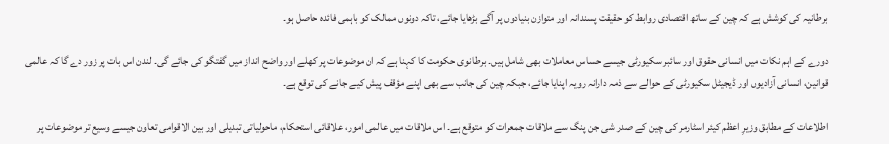برطانیہ کی کوشش ہے کہ چین کے ساتھ اقتصادی روابط کو حقیقت پسندانہ اور متوازن بنیادوں پر آگے بڑھایا جائے، تاکہ دونوں ممالک کو باہمی فائدہ حاصل ہو۔

دورے کے اہم نکات میں انسانی حقوق اور سائبر سکیورٹی جیسے حساس معاملات بھی شامل ہیں۔ برطانوی حکومت کا کہنا ہے کہ ان موضوعات پر کھلے اور واضح انداز میں گفتگو کی جائے گی۔ لندن اس بات پر زور دے گا کہ عالمی قوانین، انسانی آزادیوں اور ڈیجیٹل سکیورٹی کے حوالے سے ذمہ دارانہ رویہ اپنایا جائے، جبکہ چین کی جانب سے بھی اپنے مؤقف پیش کیے جانے کی توقع ہے۔

اطلاعات کے مطابق وزیرِ اعظم کیئر اسٹارمر کی چین کے صدر شی جن پنگ سے ملاقات جمعرات کو متوقع ہے۔ اس ملاقات میں عالمی امور، علاقائی استحکام، ماحولیاتی تبدیلی اور بین الاقوامی تعاون جیسے وسیع تر موضوعات پر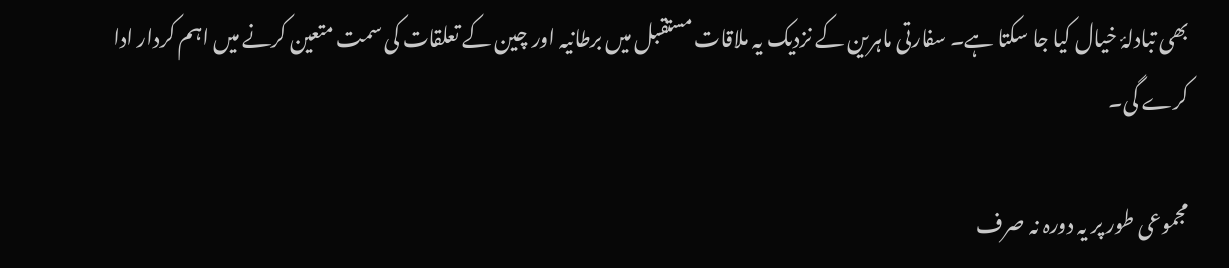بھی تبادلۂ خیال کیا جا سکتا ہے۔ سفارتی ماہرین کے نزدیک یہ ملاقات مستقبل میں برطانیہ اور چین کے تعلقات کی سمت متعین کرنے میں اہم کردار ادا کرے گی۔

مجموعی طور پر یہ دورہ نہ صرف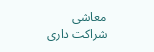معاشی شراکت داری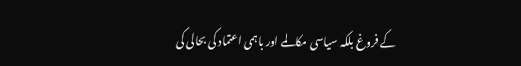کے فروغ بلکہ سیاسی مکالمے اور باہمی اعتماد کی بحالی کی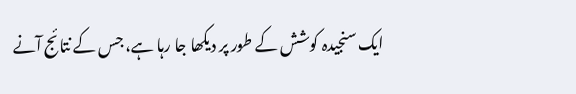ایک سنجیدہ کوشش کے طور پر دیکھا جا رہا ہے، جس کے نتائج آنے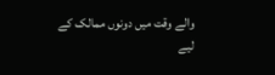والے وقت میں دونوں ممالک کے لیے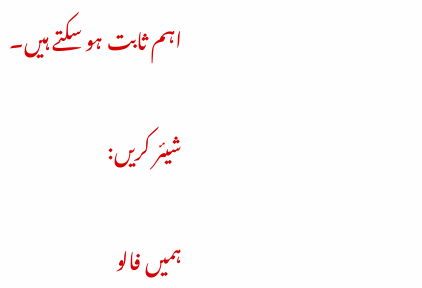اہم ثابت ہو سکتے ہیں۔

شیئر کریں:

ہمیں فالو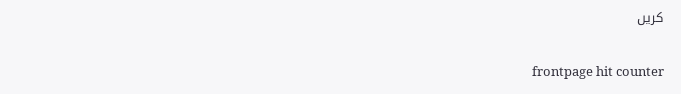کریں

frontpage hit counter